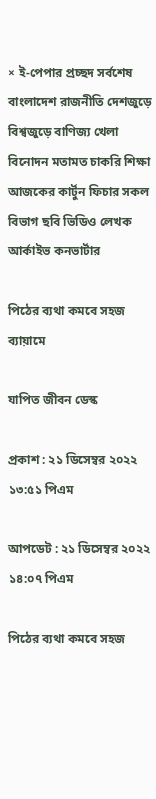× ই-পেপার প্রচ্ছদ সর্বশেষ বাংলাদেশ রাজনীতি দেশজুড়ে বিশ্বজুড়ে বাণিজ্য খেলা বিনোদন মতামত চাকরি শিক্ষা আজকের কার্টুন ফিচার সকল বিভাগ ছবি ভিডিও লেখক আর্কাইভ কনভার্টার

পিঠের ব্যথা কমবে সহজ ব্যায়ামে

যাপিত জীবন ডেস্ক

প্রকাশ : ২১ ডিসেম্বর ২০২২ ১৩:৫১ পিএম

আপডেট : ২১ ডিসেম্বর ২০২২ ১৪:০৭ পিএম

পিঠের ব্যথা কমবে সহজ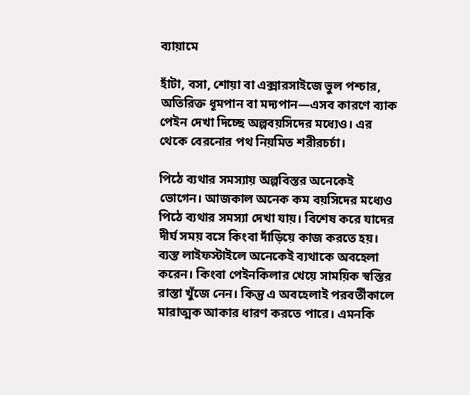ব্যায়ামে

হাঁটা, বসা, শোয়া বা এক্সারসাইজে ভুল পশ্চার, অতিরিক্ত ধূমপান বা মদ্যপান—এসব কারণে ব্যাক পেইন দেখা দিচ্ছে অল্পবয়সিদের মধ্যেও। এর থেকে বেরনোর পথ নিয়মিত শরীরচর্চা।

পিঠে ব্যথার সমস্যায় অল্পবিস্তর অনেকেই ভোগেন। আজকাল অনেক কম বয়সিদের মধ্যেও পিঠে ব্যথার সমস্যা দেখা যায়। বিশেষ করে যাদের দীর্ঘ সময় বসে কিংবা দাঁড়িয়ে কাজ করতে হয়। ব্যস্ত লাইফস্টাইলে অনেকেই ব্যথাকে অবহেলা করেন। কিংবা পেইনকিলার খেয়ে সাময়িক স্বস্তির রাস্তা খুঁজে নেন। কিন্তু এ অবহেলাই পরবর্তীকালে মারাত্মক আকার ধারণ করতে পারে। এমনকি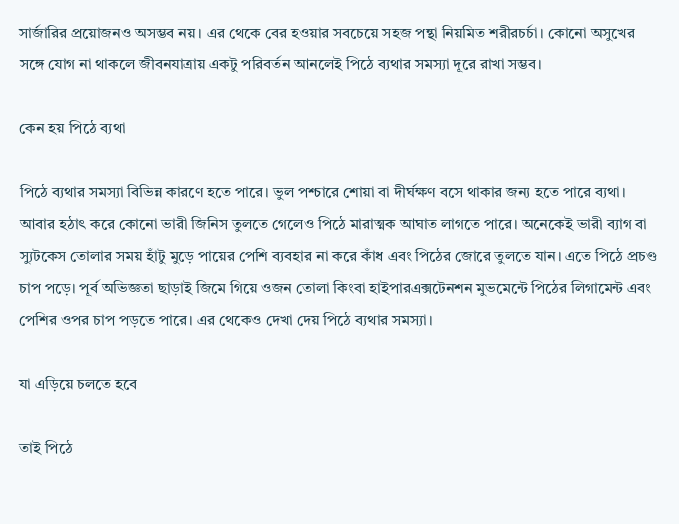সার্জারির প্রয়োজনও অসম্ভব নয়। এর থেকে বের হওয়ার সবচেয়ে সহজ পন্থা নিয়মিত শরীরচর্চা। কোনো অসুখের সঙ্গে যোগ না থাকলে জীবনযাত্রায় একটু পরিবর্তন আনলেই পিঠে ব্যথার সমস্যা দূরে রাখা সম্ভব।

কেন হয় পিঠে ব্যথা

পিঠে ব্যথার সমস্যা বিভিন্ন কারণে হতে পারে। ভুল পশ্চারে শোয়া বা দীর্ঘক্ষণ বসে থাকার জন্য হতে পারে ব্যথা। আবার হঠাৎ করে কোনো ভারী জিনিস তুলতে গেলেও পিঠে মারাত্মক আঘাত লাগতে পারে। অনেকেই ভারী ব্যাগ বা স্যুটকেস তোলার সময় হাঁটু মুড়ে পায়ের পেশি ব্যবহার না করে কাঁধ এবং পিঠের জোরে তুলতে যান। এতে পিঠে প্রচণ্ড চাপ পড়ে। পূর্ব অভিজ্ঞতা ছাড়াই জিমে গিয়ে ওজন তোলা কিংবা হাইপারএক্সটেনশন মুভমেন্টে পিঠের লিগামেন্ট এবং পেশির ওপর চাপ পড়তে পারে। এর থেকেও দেখা দেয় পিঠে ব্যথার সমস্যা।

যা এড়িয়ে চলতে হবে

তাই পিঠে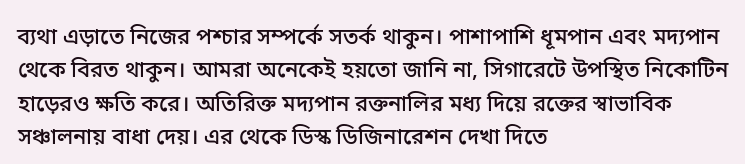ব্যথা এড়াতে নিজের পশ্চার সম্পর্কে সতর্ক থাকুন। পাশাপাশি ধূমপান এবং মদ্যপান থেকে বিরত থাকুন। আমরা অনেকেই হয়তো জানি না, সিগারেটে উপস্থিত নিকোটিন হাড়েরও ক্ষতি করে। অতিরিক্ত মদ্যপান রক্তনালির মধ্য দিয়ে রক্তের স্বাভাবিক সঞ্চালনায় বাধা দেয়। এর থেকে ডিস্ক ডিজিনারেশন দেখা দিতে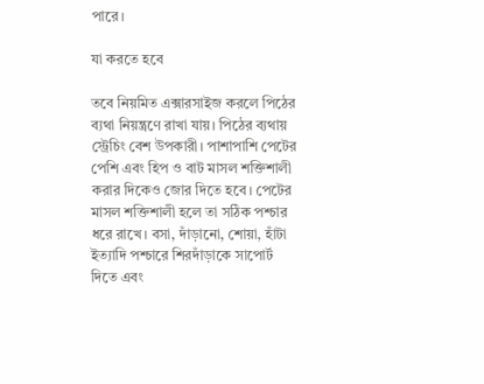পারে।

যা করতে হবে

তবে নিয়মিত এক্সারসাইজ করলে পিঠের ব্যথা নিয়ন্ত্রণে রাখা যায়। পিঠের ব্যথায় স্ট্রেচিং বেশ উপকারী। পাশাপাশি পেটের পেশি এবং হিপ ও বাট মাসল শক্তিশালী করার দিকেও জোর দিতে হবে। পেটের মাসল শক্তিশালী হলে তা সঠিক পশ্চার ধরে রাখে। বসা, দাঁড়ানো, শোয়া, হাঁটা ইত্যাদি পশ্চারে শিরদাঁড়াকে সাপোর্ট দিতে এবং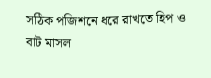সঠিক পজিশনে ধরে রাখতে হিপ ও বাট মাসল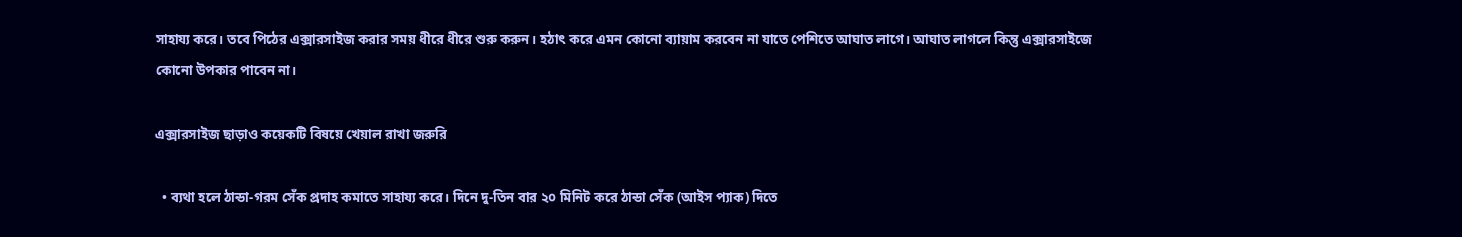সাহায্য করে। তবে পিঠের এক্সারসাইজ করার সময় ধীরে ধীরে শুরু করুন। হঠাৎ করে এমন কোনো ব্যায়াম করবেন না যাতে পেশিতে আঘাত লাগে। আঘাত লাগলে কিন্তু এক্সারসাইজে কোনো উপকার পাবেন না।

এক্সারসাইজ ছাড়াও কয়েকটি বিষয়ে খেয়াল রাখা জরুরি

  • ব্যথা হলে ঠান্ডা-গরম সেঁক প্রদাহ কমাতে সাহায্য করে। দিনে দু-তিন বার ২০ মিনিট করে ঠান্ডা সেঁক (আইস প্যাক) দিতে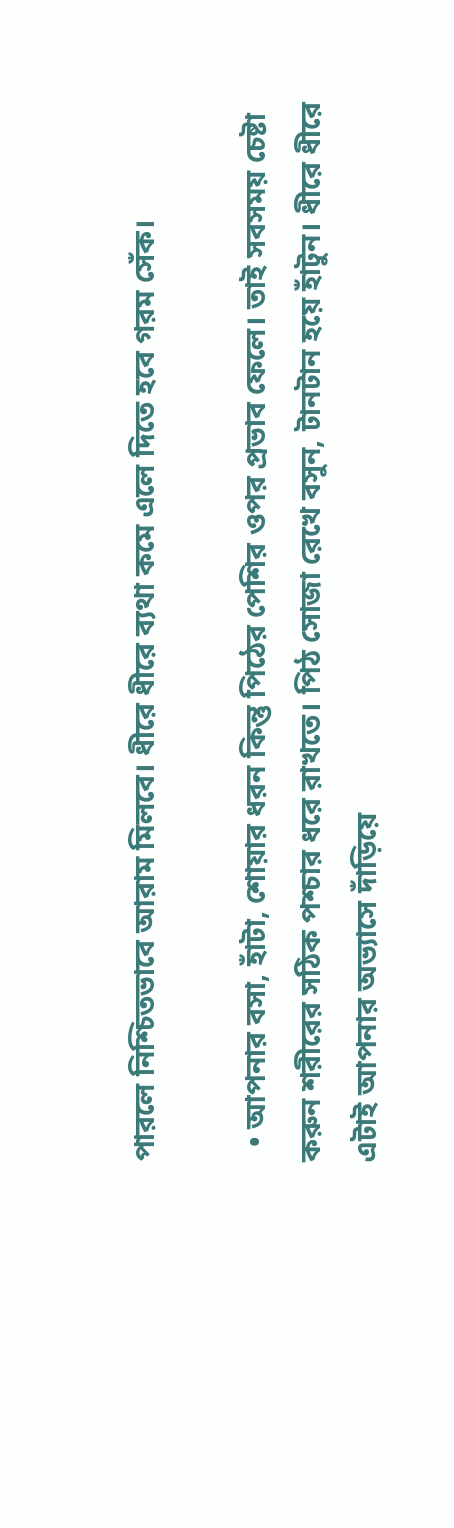পারলে নিশ্চিতভাবে আরাম মিলবে। ধীরে ধীরে ব্যথা কমে এলে দিতে হবে গরম সেঁক।

  • আপনার বসা, হাঁটা, শোয়ার ধরন কিন্তু পিঠের পেশির ওপর প্রভাব ফেলে। তাই সবসময় চেষ্টা করুন শরীরের সঠিক পশ্চার ধরে রাখতে। পিঠ সোজা রেখে বসুন, টানটান হয়ে হাঁটুন। ধীরে ধীরে এটাই আপনার অভ্যাসে দাঁড়িয়ে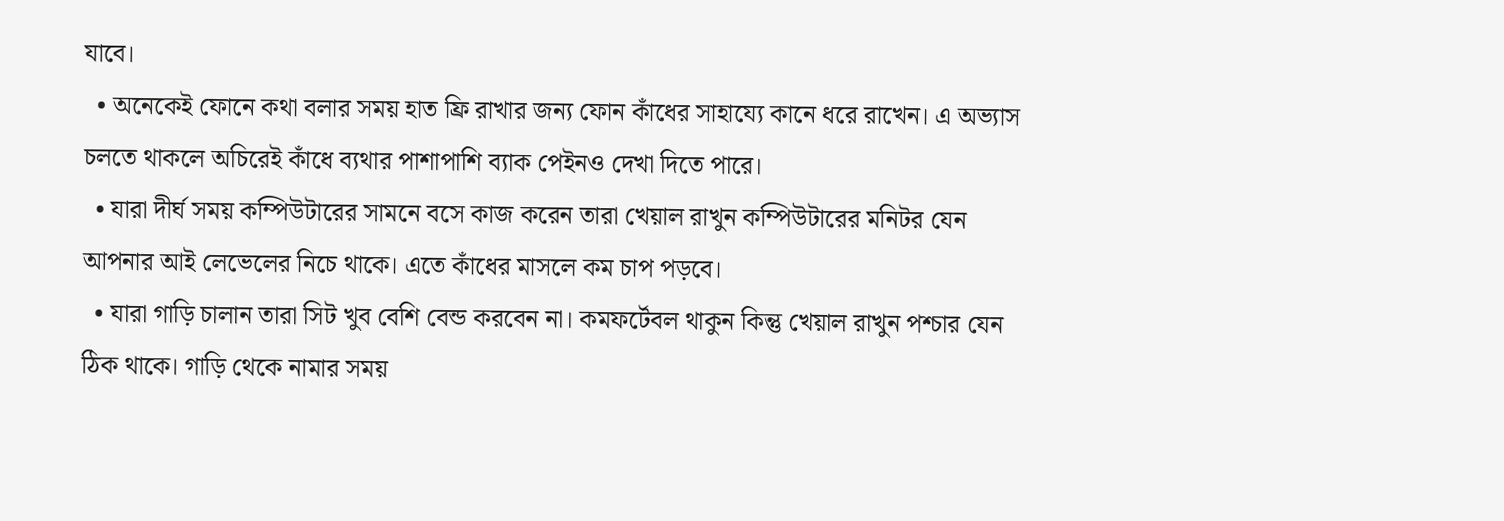যাবে।
  • অনেকেই ফোনে কথা বলার সময় হাত ফ্রি রাখার জন্য ফোন কাঁধের সাহায্যে কানে ধরে রাখেন। এ অভ্যাস চলতে থাকলে অচিরেই কাঁধে ব্যথার পাশাপাশি ব্যাক পেইনও দেখা দিতে পারে।
  • যারা দীর্ঘ সময় কম্পিউটারের সামনে বসে কাজ করেন তারা খেয়াল রাখুন কম্পিউটারের মনিটর যেন আপনার আই লেভেলের নিচে থাকে। এতে কাঁধের মাসলে কম চাপ পড়বে।
  • যারা গাড়ি চালান তারা সিট খুব বেশি বেন্ড করবেন না। কমফর্টেবল থাকুন কিন্তু খেয়াল রাখুন পশ্চার যেন ঠিক থাকে। গাড়ি থেকে নামার সময়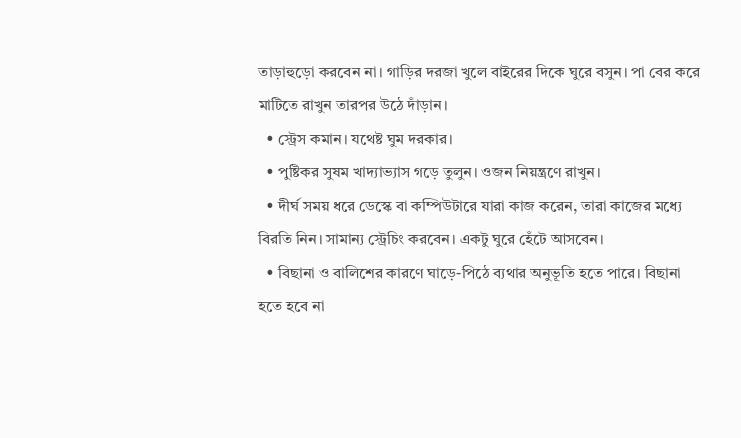তাড়াহুড়ো করবেন না। গাড়ির দরজা খুলে বাইরের দিকে ঘুরে বসুন। পা বের করে মাটিতে রাখুন তারপর উঠে দাঁড়ান।
  • স্ট্রেস কমান। যথেষ্ট ঘুম দরকার।
  • পুষ্টিকর সুষম খাদ্যাভ্যাস গড়ে তুলুন। ওজন নিয়ন্ত্রণে রাখুন।
  • দীর্ঘ সময় ধরে ডেস্কে বা কম্পিউটারে যারা কাজ করেন, তারা কাজের মধ্যে বিরতি নিন। সামান্য স্ট্রেচিং করবেন। একটু ঘুরে হেঁটে আসবেন।
  • বিছানা ও বালিশের কারণে ঘাড়ে-পিঠে ব্যথার অনুভূতি হতে পারে। বিছানা হতে হবে না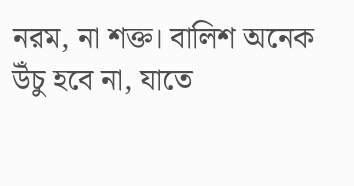নরম, না শক্ত। বালিশ অনেক উঁচু হবে না, যাতে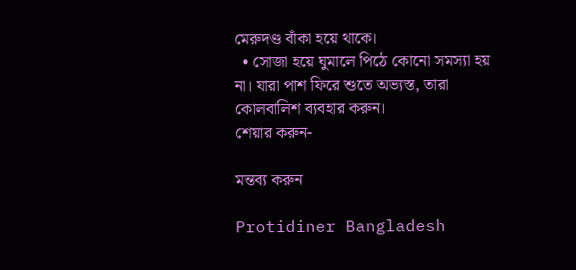মেরুদণ্ড বাঁকা হয়ে থাকে।
  • সোজা হয়ে ঘুমালে পিঠে কোনো সমস্যা হয় না। যারা পাশ ফিরে শুতে অভ্যস্ত, তারা কোলবালিশ ব্যবহার করুন।
শেয়ার করুন-

মন্তব্য করুন

Protidiner Bangladesh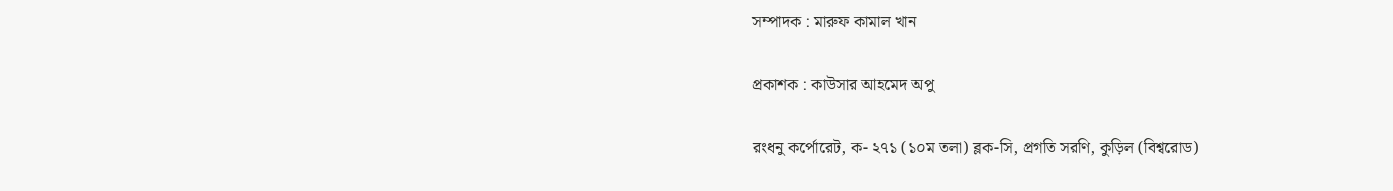সম্পাদক : মারুফ কামাল খান

প্রকাশক : কাউসার আহমেদ অপু

রংধনু কর্পোরেট, ক- ২৭১ (১০ম তলা) ব্লক-সি, প্রগতি সরণি, কুড়িল (বিশ্বরোড)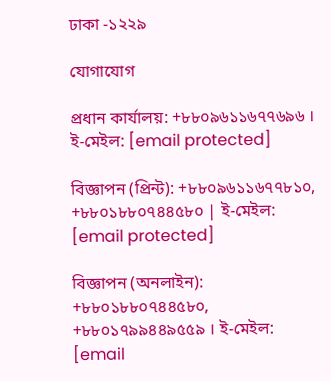ঢাকা -১২২৯

যোগাযোগ

প্রধান কার্যালয়: +৮৮০৯৬১১৬৭৭৬৯৬ । ই-মেইল: [email protected]

বিজ্ঞাপন (প্রিন্ট): +৮৮০৯৬১১৬৭৭৮১০, +৮৮০১৮৮০৭৪৪৫৮০ | ই-মেইল: [email protected]

বিজ্ঞাপন (অনলাইন): +৮৮০১৮৮০৭৪৪৫৮০, +৮৮০১৭৯৯৪৪৯৫৫৯ । ই-মেইল: [email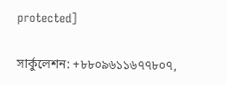protected]

সার্কুলেশন: +৮৮০৯৬১১৬৭৭৮০৭,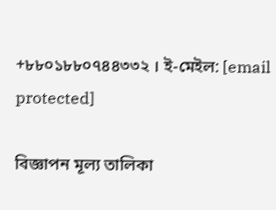+৮৮০১৮৮০৭৪৪৩৩২ । ই-মেইল: [email protected]

বিজ্ঞাপন মূল্য তালিকা